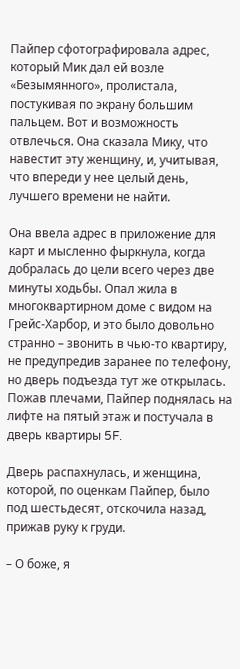Пайпер сфотографировала адрес, который Мик дал ей возле «Безымянного», пролистала, постукивая по экрану большим пальцем. Вот и возможность отвлечься. Она сказала Мику, что навестит эту женщину, и, учитывая, что впереди у нее целый день, лучшего времени не найти.

Она ввела адрес в приложение для карт и мысленно фыркнула, когда добралась до цели всего через две минуты ходьбы. Опал жила в многоквартирном доме с видом на Грейс-Харбор, и это было довольно странно – звонить в чью-то квартиру, не предупредив заранее по телефону, но дверь подъезда тут же открылась. Пожав плечами, Пайпер поднялась на лифте на пятый этаж и постучала в дверь квартиры 5F.

Дверь распахнулась, и женщина, которой, по оценкам Пайпер, было под шестьдесят, отскочила назад, прижав руку к груди.

– О боже, я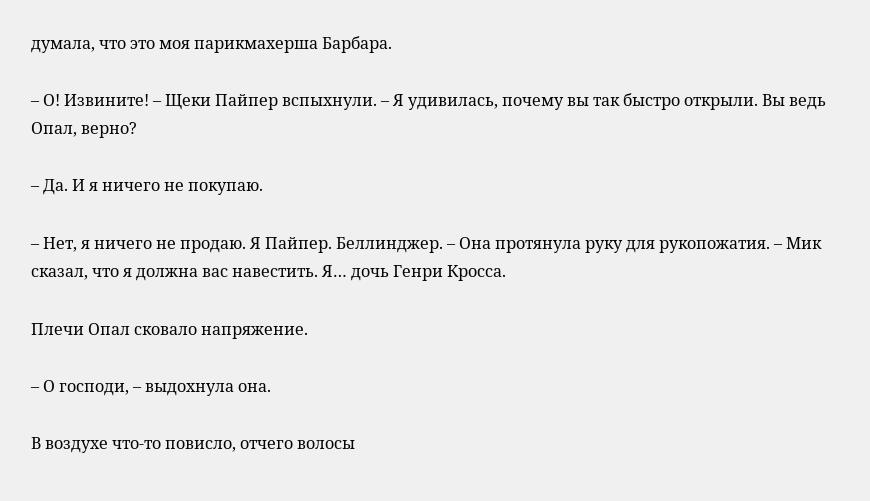думала, что это моя парикмахерша Барбара.

– О! Извините! – Щеки Пайпер вспыхнули. – Я удивилась, почему вы так быстро открыли. Вы ведь Опал, верно?

– Да. И я ничего не покупаю.

– Нет, я ничего не продаю. Я Пайпер. Беллинджер. – Она протянула руку для рукопожатия. – Мик сказал, что я должна вас навестить. Я… дочь Генри Кросса.

Плечи Опал сковало напряжение.

– О господи, – выдохнула она.

В воздухе что-то повисло, отчего волосы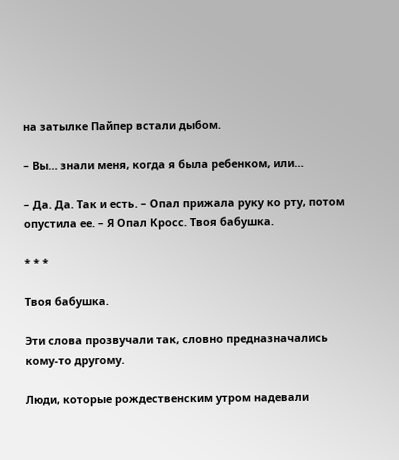на затылке Пайпер встали дыбом.

– Вы… знали меня, когда я была ребенком, или…

– Да. Да. Так и есть. – Опал прижала руку ко рту, потом опустила ее. – Я Опал Кросс. Твоя бабушка.

* * *

Твоя бабушка.

Эти слова прозвучали так, словно предназначались кому-то другому.

Люди, которые рождественским утром надевали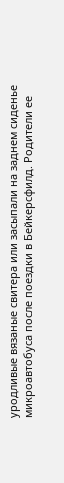уродливые вязаные свитера или засыпали на заднем сиденье микроавтобуса после поездки в Бейкерсфилд. Родители ее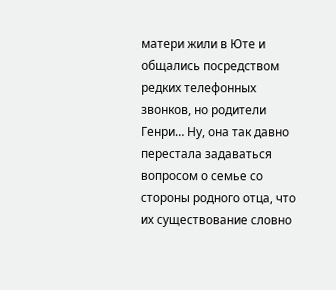матери жили в Юте и общались посредством редких телефонных звонков, но родители Генри… Ну, она так давно перестала задаваться вопросом о семье со стороны родного отца, что их существование словно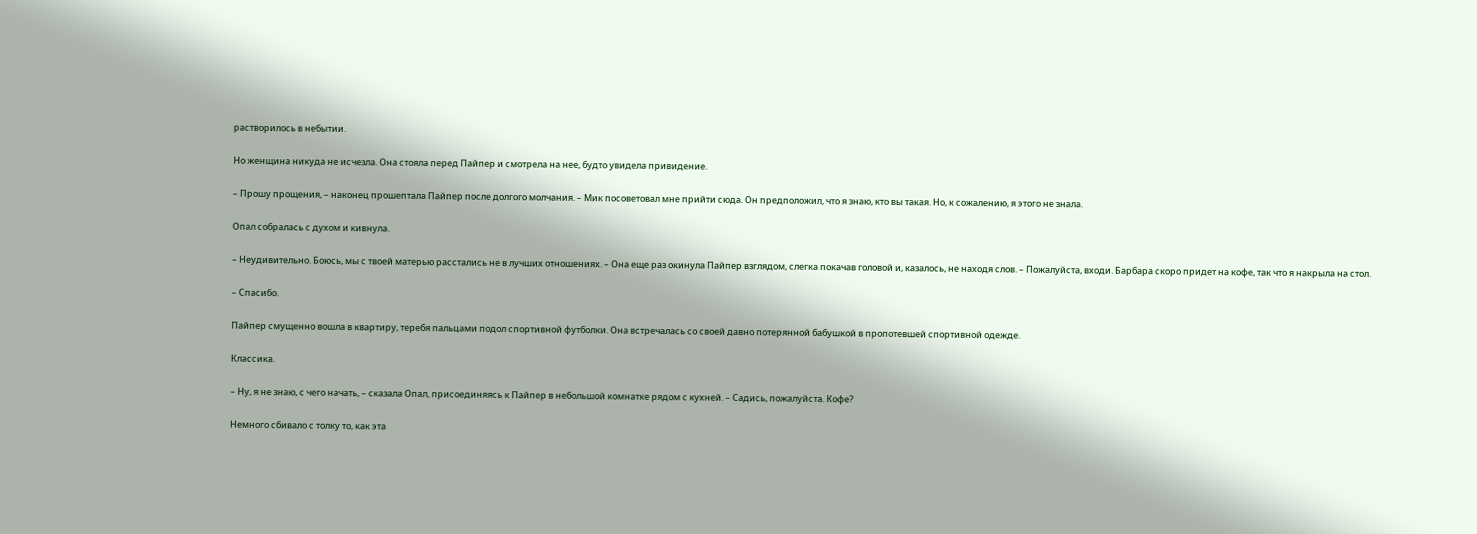растворилось в небытии.

Но женщина никуда не исчезла. Она стояла перед Пайпер и смотрела на нее, будто увидела привидение.

– Прошу прощения, – наконец прошептала Пайпер после долгого молчания. – Мик посоветовал мне прийти сюда. Он предположил, что я знаю, кто вы такая. Но, к сожалению, я этого не знала.

Опал собралась с духом и кивнула.

– Неудивительно. Боюсь, мы с твоей матерью расстались не в лучших отношениях. – Она еще раз окинула Пайпер взглядом, слегка покачав головой и, казалось, не находя слов. – Пожалуйста, входи. Барбара скоро придет на кофе, так что я накрыла на стол.

– Спасибо.

Пайпер смущенно вошла в квартиру, теребя пальцами подол спортивной футболки. Она встречалась со своей давно потерянной бабушкой в пропотевшей спортивной одежде.

Классика.

– Ну, я не знаю, с чего начать, – сказала Опал, присоединяясь к Пайпер в небольшой комнатке рядом с кухней. – Садись, пожалуйста. Кофе?

Немного сбивало с толку то, как эта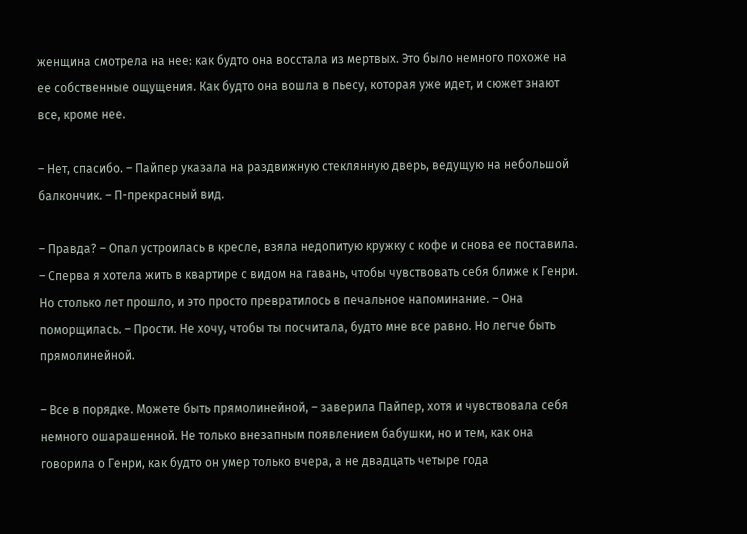женщина смотрела на нее: как будто она восстала из мертвых. Это было немного похоже на ее собственные ощущения. Как будто она вошла в пьесу, которая уже идет, и сюжет знают все, кроме нее.

– Нет, спасибо. – Пайпер указала на раздвижную стеклянную дверь, ведущую на небольшой балкончик. – П-прекрасный вид.

– Правда? – Опал устроилась в кресле, взяла недопитую кружку с кофе и снова ее поставила. – Сперва я хотела жить в квартире с видом на гавань, чтобы чувствовать себя ближе к Генри. Но столько лет прошло, и это просто превратилось в печальное напоминание. – Она поморщилась. – Прости. Не хочу, чтобы ты посчитала, будто мне все равно. Но легче быть прямолинейной.

– Все в порядке. Можете быть прямолинейной, – заверила Пайпер, хотя и чувствовала себя немного ошарашенной. Не только внезапным появлением бабушки, но и тем, как она говорила о Генри, как будто он умер только вчера, а не двадцать четыре года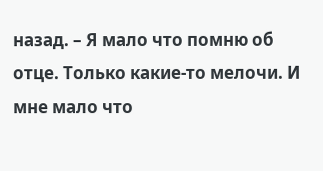назад. – Я мало что помню об отце. Только какие-то мелочи. И мне мало что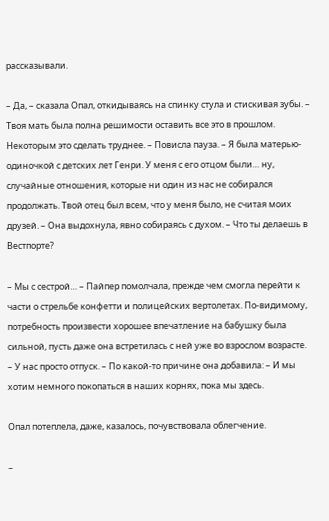рассказывали.

– Да, – сказала Опал, откидываясь на спинку стула и стискивая зубы. – Твоя мать была полна решимости оставить все это в прошлом. Некоторым это сделать труднее. – Повисла пауза. – Я была матерью-одиночкой с детских лет Генри. У меня с его отцом были… ну, случайные отношения, которые ни один из нас не собирался продолжать. Твой отец был всем, что у меня было, не считая моих друзей. – Она выдохнула, явно собираясь с духом. – Что ты делаешь в Вестпорте?

– Мы с сестрой… – Пайпер помолчала, прежде чем смогла перейти к части о стрельбе конфетти и полицейских вертолетах. По-видимому, потребность произвести хорошее впечатление на бабушку была сильной, пусть даже она встретилась с ней уже во взрослом возрасте. – У нас просто отпуск. – По какой-то причине она добавила: – И мы хотим немного покопаться в наших корнях, пока мы здесь.

Опал потеплела, даже, казалось, почувствовала облегчение.

–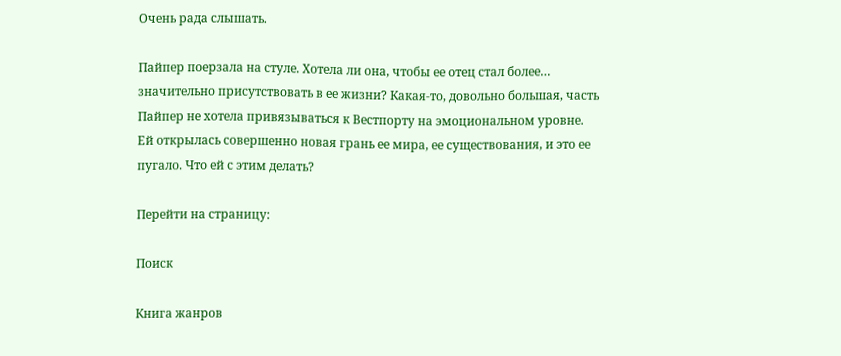Очень рада слышать.

Пайпер поерзала на стуле. Хотела ли она, чтобы ее отец стал более… значительно присутствовать в ее жизни? Какая-то, довольно большая, часть Пайпер не хотела привязываться к Вестпорту на эмоциональном уровне. Ей открылась совершенно новая грань ее мира, ее существования, и это ее пугало. Что ей с этим делать?

Перейти на страницу:

Поиск

Книга жанров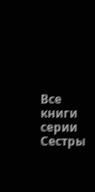Все книги серии Сестры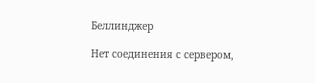Беллинджер

Нет соединения с сервером,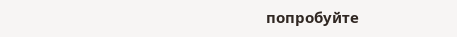попробуйте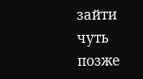зайти чуть позже